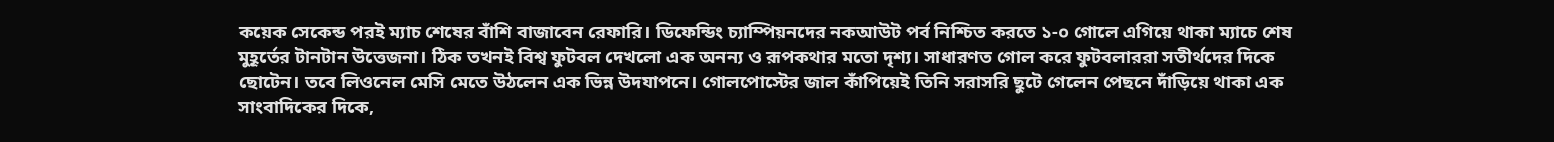কয়েক সেকেন্ড পরই ম্যাচ শেষের বাঁশি বাজাবেন রেফারি। ডিফেন্ডিং চ্যাম্পিয়নদের নকআউট পর্ব নিশ্চিত করতে ১-০ গোলে এগিয়ে থাকা ম্যাচে শেষ মুহূর্তের টানটান উত্তেজনা। ঠিক তখনই বিশ্ব ফুটবল দেখলো এক অনন্য ও রূপকথার মতো দৃশ্য। সাধারণত গোল করে ফুটবলাররা সতীর্থদের দিকে ছোটেন। তবে লিওনেল মেসি মেতে উঠলেন এক ভিন্ন উদযাপনে। গোলপোস্টের জাল কাঁপিয়েই তিনি সরাসরি ছুটে গেলেন পেছনে দাঁড়িয়ে থাকা এক সাংবাদিকের দিকে,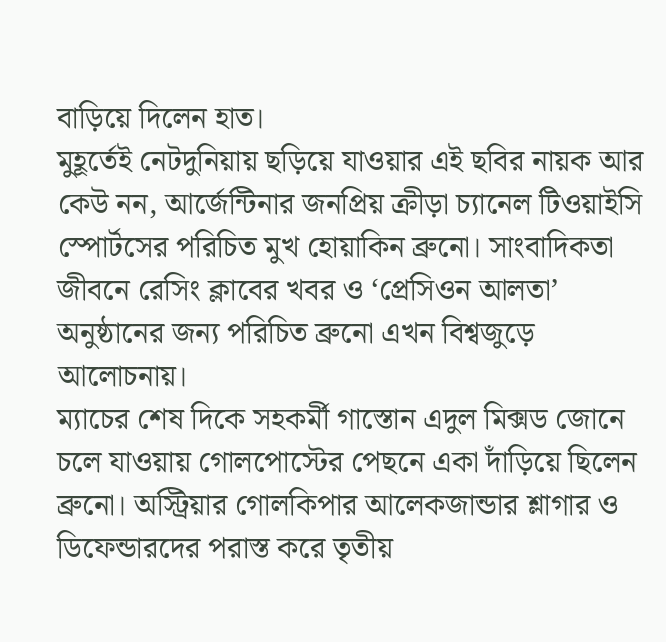বাড়িয়ে দিলেন হাত।
মুহূর্তেই নেটদুনিয়ায় ছড়িয়ে যাওয়ার এই ছবির নায়ক আর কেউ নন, আর্জেন্টিনার জনপ্রিয় ক্রীড়া চ্যানেল টিওয়াইসি স্পোর্টসের পরিচিত মুখ হোয়াকিন ব্রুনো। সাংবাদিকতা জীবনে রেসিং ক্লাবের খবর ও ‘প্রেসিওন আলতা’ অনুষ্ঠানের জন্য পরিচিত ব্রুনো এখন বিশ্বজুড়ে আলোচনায়।
ম্যাচের শেষ দিকে সহকর্মী গাস্তোন এদুল মিক্সড জোনে চলে যাওয়ায় গোলপোস্টের পেছনে একা দাঁড়িয়ে ছিলেন ব্রুনো। অস্ট্রিয়ার গোলকিপার আলেকজান্ডার শ্লাগার ও ডিফেন্ডারদের পরাস্ত করে তৃতীয়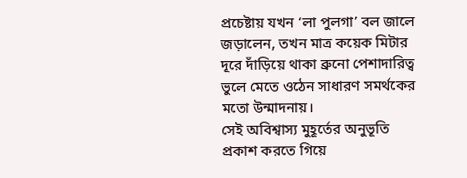প্রচেষ্টায় যখন ‘লা পুলগা’ বল জালে জড়ালেন, তখন মাত্র কয়েক মিটার দূরে দাঁড়িয়ে থাকা ব্রুনো পেশাদারিত্ব ভুলে মেতে ওঠেন সাধারণ সমর্থকের মতো উন্মাদনায়।
সেই অবিশ্বাস্য মুহূর্তের অনুভূতি প্রকাশ করতে গিয়ে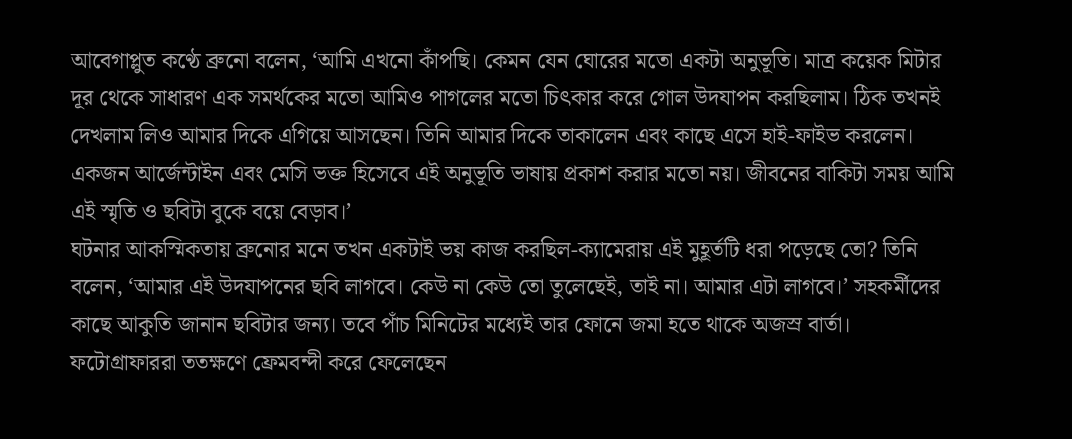আবেগাপ্লুত কণ্ঠে ব্রুনো বলেন, ‘আমি এখনো কাঁপছি। কেমন যেন ঘোরের মতো একটা অনুভূতি। মাত্র কয়েক মিটার দূর থেকে সাধারণ এক সমর্থকের মতো আমিও পাগলের মতো চিৎকার করে গোল উদযাপন করছিলাম। ঠিক তখনই দেখলাম লিও আমার দিকে এগিয়ে আসছেন। তিনি আমার দিকে তাকালেন এবং কাছে এসে হাই-ফাইভ করলেন। একজন আর্জেন্টাইন এবং মেসি ভক্ত হিসেবে এই অনুভূতি ভাষায় প্রকাশ করার মতো নয়। জীবনের বাকিটা সময় আমি এই স্মৃতি ও ছবিটা বুকে বয়ে বেড়াব।’
ঘটনার আকস্মিকতায় ব্রুনোর মনে তখন একটাই ভয় কাজ করছিল-ক্যামেরায় এই মুহূর্তটি ধরা পড়েছে তো? তিনি বলেন, ‘আমার এই উদযাপনের ছবি লাগবে। কেউ না কেউ তো তুলেছেই, তাই না। আমার এটা লাগবে।’ সহকর্মীদের কাছে আকুতি জানান ছবিটার জন্য। তবে পাঁচ মিনিটের মধ্যেই তার ফোনে জমা হতে থাকে অজস্র বার্তা। ফটোগ্রাফাররা ততক্ষণে ফ্রেমবন্দী করে ফেলেছেন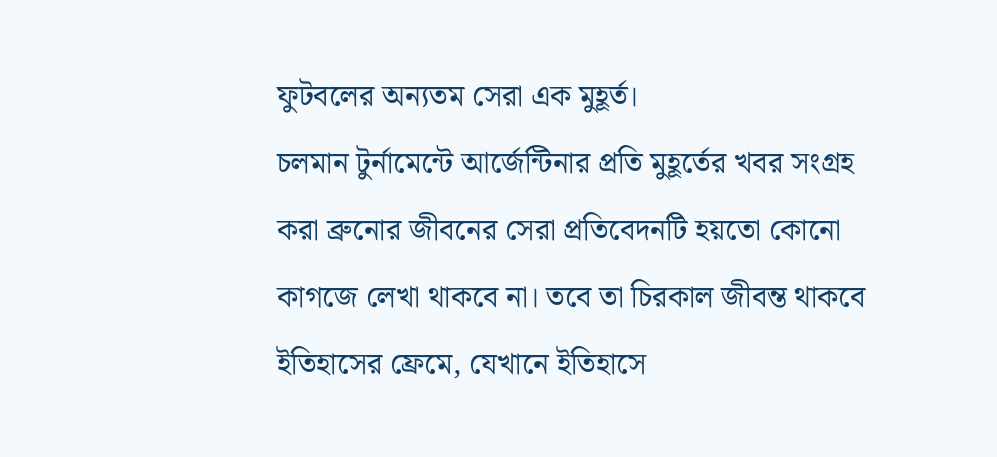ফুটবলের অন্যতম সেরা এক মুহূর্ত।
চলমান টুর্নামেন্টে আর্জেন্টিনার প্রতি মুহূর্তের খবর সংগ্রহ করা ব্রুনোর জীবনের সেরা প্রতিবেদনটি হয়তো কোনো কাগজে লেখা থাকবে না। তবে তা চিরকাল জীবন্ত থাকবে ইতিহাসের ফ্রেমে, যেখানে ইতিহাসে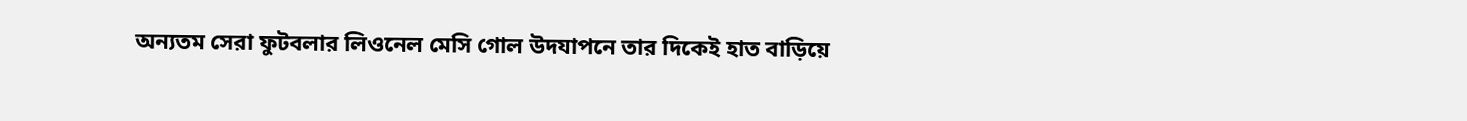অন্যতম সেরা ফুটবলার লিওনেল মেসি গোল উদযাপনে তার দিকেই হাত বাড়িয়ে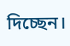দিচ্ছেন।